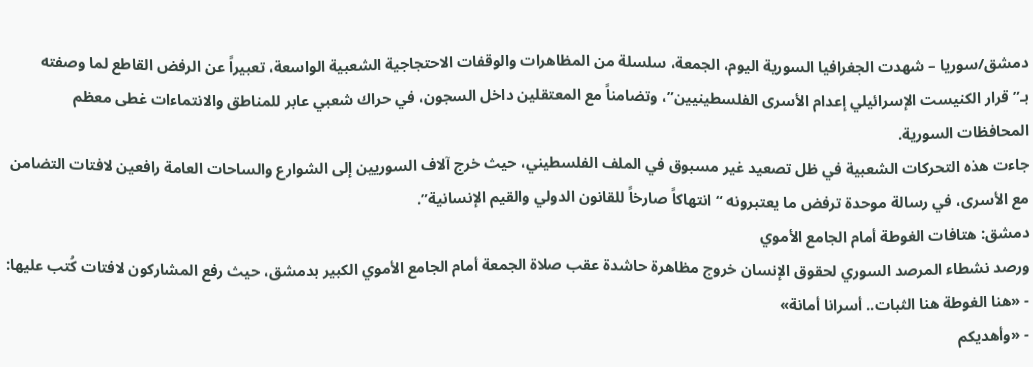دمشق/سوريا – شهدت الجغرافيا السورية اليوم، الجمعة، سلسلة من المظاهرات والوقفات الاحتجاجية الشعبية الواسعة، تعبيراً عن الرفض القاطع لما وصفته بـ”قرار الكنيست الإسرائيلي إعدام الأسرى الفلسطينيين”، وتضامناً مع المعتقلين داخل السجون، في حراك شعبي عابر للمناطق والانتماءات غطى معظم المحافظات السورية.
جاءت هذه التحركات الشعبية في ظل تصعيد غير مسبوق في الملف الفلسطيني، حيث خرج آلاف السوريين إلى الشوارع والساحات العامة رافعين لافتات التضامن مع الأسرى، في رسالة موحدة ترفض ما يعتبرونه “انتهاكاً صارخاً للقانون الدولي والقيم الإنسانية”.
دمشق: هتافات الغوطة أمام الجامع الأموي
ورصد نشطاء المرصد السوري لحقوق الإنسان خروج مظاهرة حاشدة عقب صلاة الجمعة أمام الجامع الأموي الكبير بدمشق، حيث رفع المشاركون لافتات كُتب عليها:
- «هنا الغوطة هنا الثبات.. أسرانا أمانة»
- «وأهديكم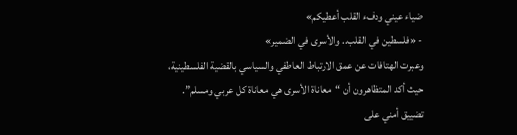ضياء عيني ودفء القلب أعطيكم»
- «فلسطين في القلب.. والأسرى في الضمير»
وعبرت الهتافات عن عمق الارتباط العاطفي والسياسي بالقضية الفلسطينية، حيث أكد المتظاهرون أن “معاناة الأسرى هي معاناة كل عربي ومسلم”.
تضييق أمني على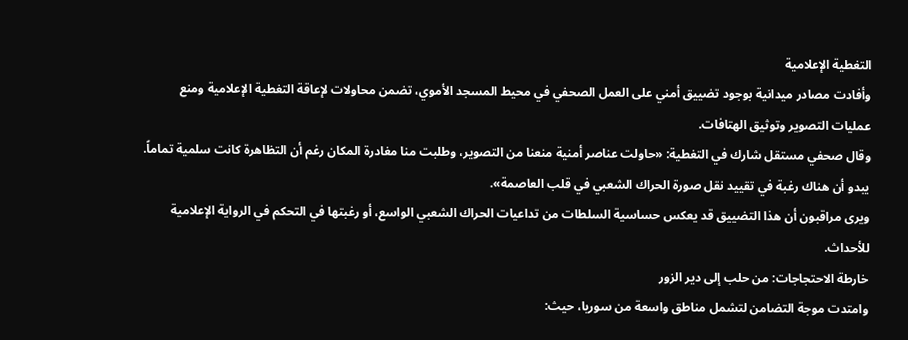التغطية الإعلامية
وأفادت مصادر ميدانية بوجود تضييق أمني على العمل الصحفي في محيط المسجد الأموي، تضمن محاولات لإعاقة التغطية الإعلامية ومنع عمليات التصوير وتوثيق الهتافات.
وقال صحفي مستقل شارك في التغطية: «حاولت عناصر أمنية منعنا من التصوير، وطلبت منا مغادرة المكان رغم أن التظاهرة كانت سلمية تماماً. يبدو أن هناك رغبة في تقييد نقل صورة الحراك الشعبي في قلب العاصمة».
ويرى مراقبون أن هذا التضييق قد يعكس حساسية السلطات من تداعيات الحراك الشعبي الواسع، أو رغبتها في التحكم في الرواية الإعلامية للأحداث.
خارطة الاحتجاجات: من حلب إلى دير الزور
وامتدت موجة التضامن لتشمل مناطق واسعة من سوريا، حيث: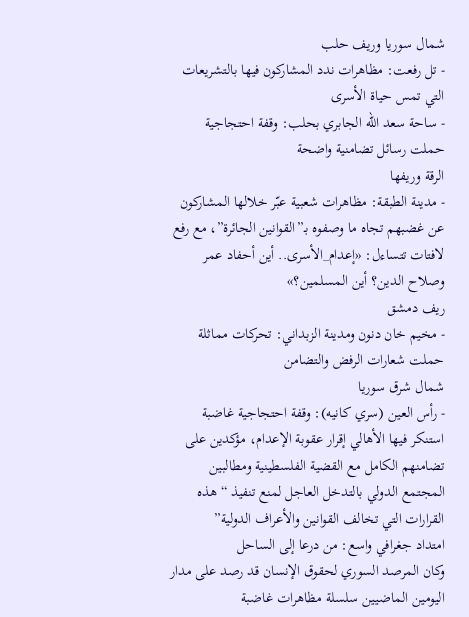شمال سوريا وريف حلب
- تل رفعت: مظاهرات ندد المشاركون فيها بالتشريعات التي تمس حياة الأسرى
- ساحة سعد الله الجابري بحلب: وقفة احتجاجية حملت رسائل تضامنية واضحة
الرقة وريفها
- مدينة الطبقة: مظاهرات شعبية عبّر خلالها المشاركون عن غضبهم تجاه ما وصفوه بـ”القوانين الجائرة”، مع رفع لافتات تتساءل: «إعدام_الأسرى.. أين أحفاد عمر وصلاح الدين؟ أين المسلمين؟»
ريف دمشق
- مخيم خان دنون ومدينة الزبداني: تحركات مماثلة حملت شعارات الرفض والتضامن
شمال شرق سوريا
- رأس العين (سري كانيه): وقفة احتجاجية غاضبة استنكر فيها الأهالي إقرار عقوبة الإعدام، مؤكدين على تضامنهم الكامل مع القضية الفلسطينية ومطالبين المجتمع الدولي بالتدخل العاجل لمنع تنفيذ “هذه القرارات التي تخالف القوانين والأعراف الدولية”
امتداد جغرافي واسع: من درعا إلى الساحل
وكان المرصد السوري لحقوق الإنسان قد رصد على مدار اليومين الماضيين سلسلة مظاهرات غاضبة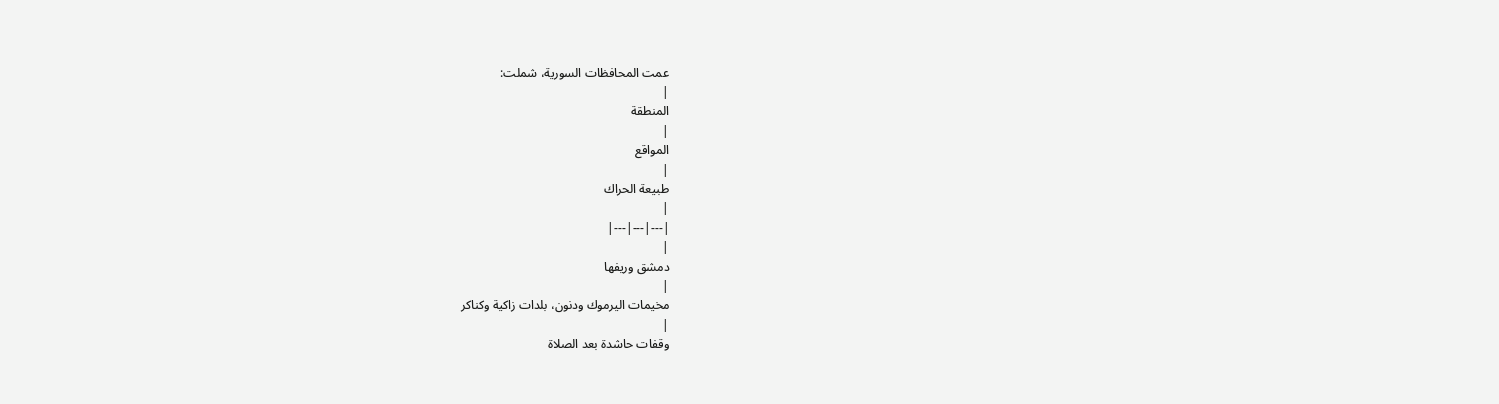عمت المحافظات السورية، شملت:
|
المنطقة
|
المواقع
|
طبيعة الحراك
|
|---|---|---|
|
دمشق وريفها
|
مخيمات اليرموك ودنون، بلدات زاكية وكناكر
|
وقفات حاشدة بعد الصلاة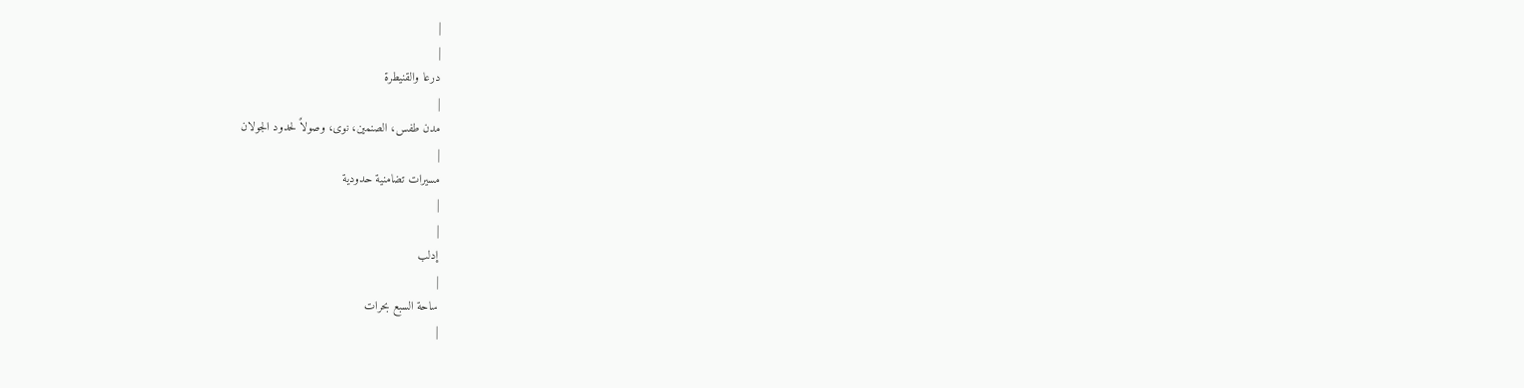|
|
درعا والقنيطرة
|
مدن طفس، الصنمين، نوى، وصولاً لحدود الجولان
|
مسيرات تضامنية حدودية
|
|
إدلب
|
ساحة السبع بحرات
|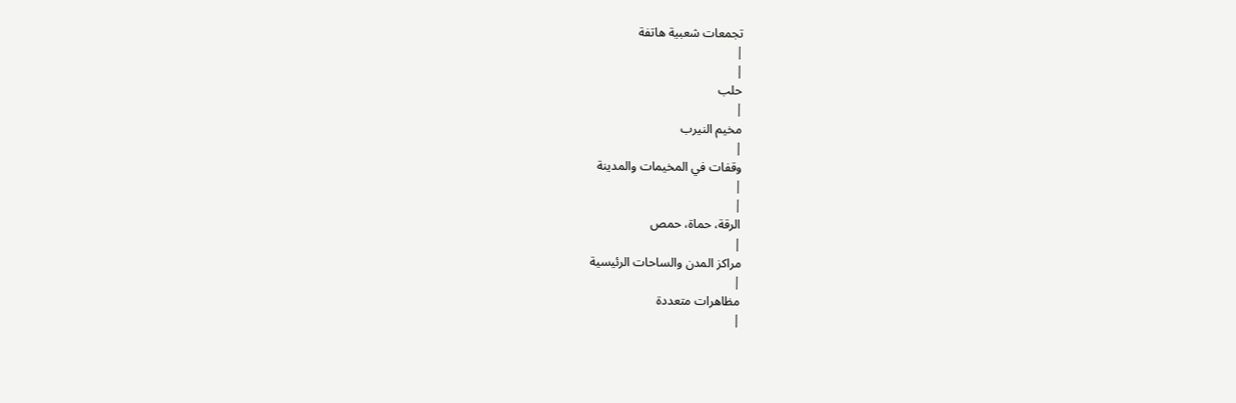تجمعات شعبية هاتفة
|
|
حلب
|
مخيم النيرب
|
وقفات في المخيمات والمدينة
|
|
الرقة، حماة، حمص
|
مراكز المدن والساحات الرئيسية
|
مظاهرات متعددة
|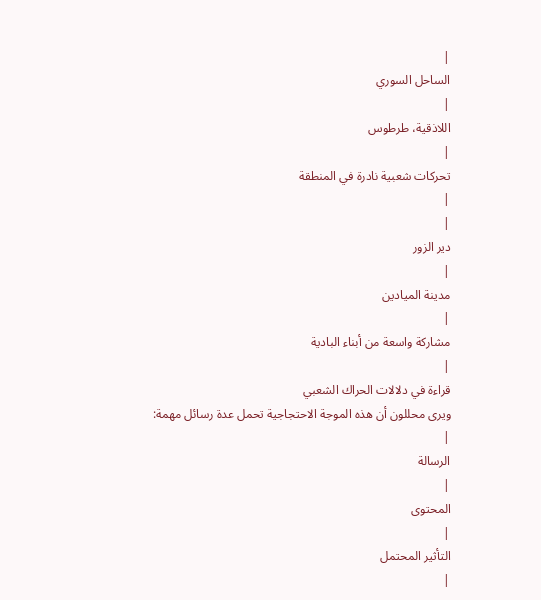|
الساحل السوري
|
اللاذقية، طرطوس
|
تحركات شعبية نادرة في المنطقة
|
|
دير الزور
|
مدينة الميادين
|
مشاركة واسعة من أبناء البادية
|
قراءة في دلالات الحراك الشعبي
ويرى محللون أن هذه الموجة الاحتجاجية تحمل عدة رسائل مهمة:
|
الرسالة
|
المحتوى
|
التأثير المحتمل
|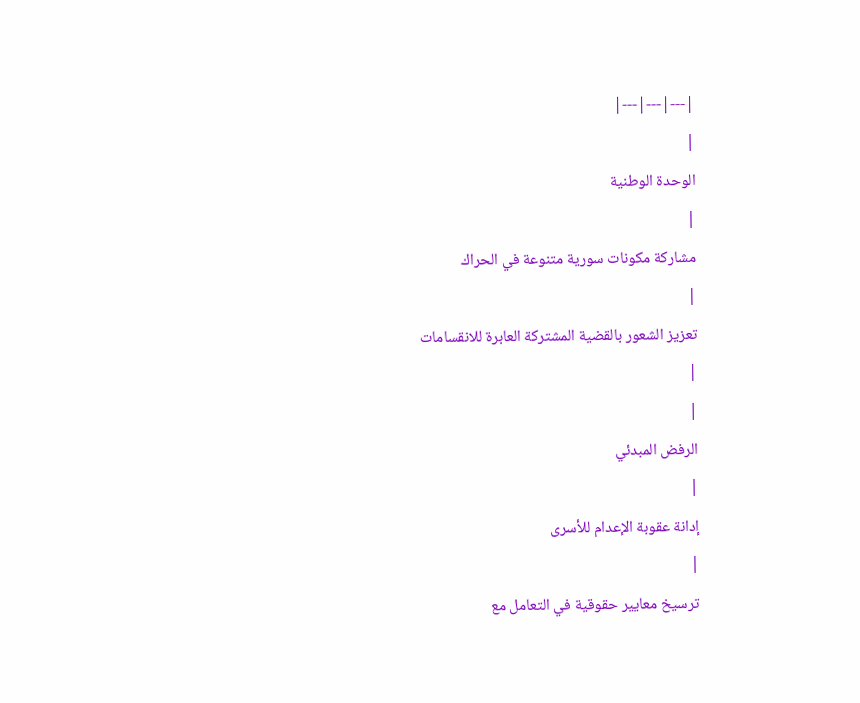|---|---|---|
|
الوحدة الوطنية
|
مشاركة مكونات سورية متنوعة في الحراك
|
تعزيز الشعور بالقضية المشتركة العابرة للانقسامات
|
|
الرفض المبدئي
|
إدانة عقوبة الإعدام للأسرى
|
ترسيخ معايير حقوقية في التعامل مع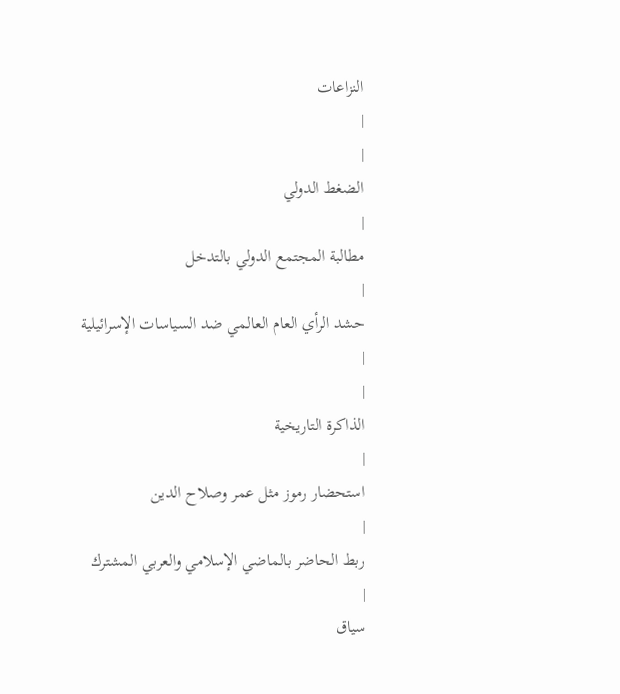النزاعات
|
|
الضغط الدولي
|
مطالبة المجتمع الدولي بالتدخل
|
حشد الرأي العام العالمي ضد السياسات الإسرائيلية
|
|
الذاكرة التاريخية
|
استحضار رموز مثل عمر وصلاح الدين
|
ربط الحاضر بالماضي الإسلامي والعربي المشترك
|
سياق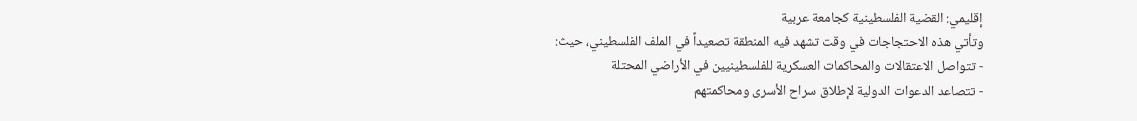إقليمي: القضية الفلسطينية كجامعة عربية
وتأتي هذه الاحتجاجات في وقت تشهد فيه المنطقة تصعيداً في الملف الفلسطيني، حيث:
- تتواصل الاعتقالات والمحاكمات العسكرية للفلسطينيين في الأراضي المحتلة
- تتصاعد الدعوات الدولية لإطلاق سراح الأسرى ومحاكمتهم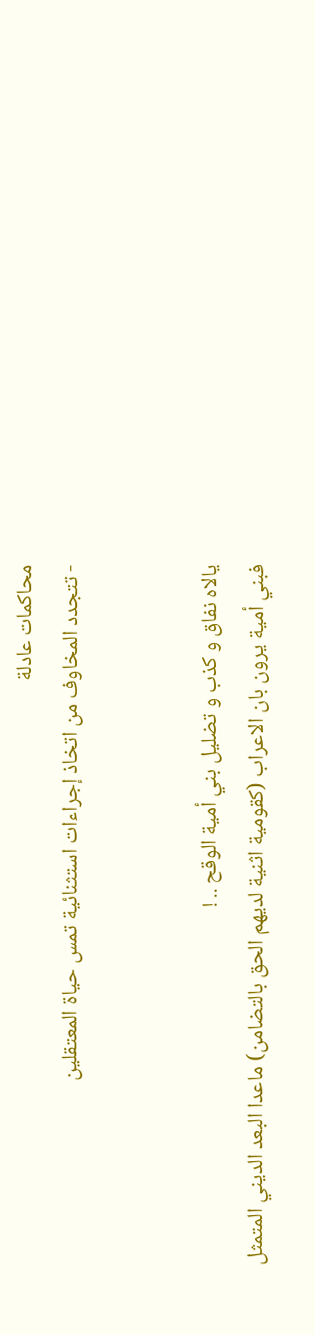محاكمات عادلة
- تتجدد المخاوف من اتخاذ إجراءات استثنائية تمس حياة المعتقلين


يالاه نفاق و كذب و تضليل بني أمية الوقح .. !
فبني أمية يرون بان الاعراب (كقومية اثنية لديهم الحق بالتضامن) ماعدا البعد الديني المتمثل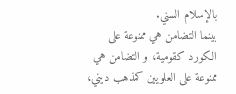بالإسلام السني.
بينما التضامن هي ممنوعة على الكورد كقومية، و التضامن هي ممنوعة على العلويين كمذهب ديني،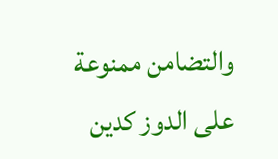والتضامن ممنوعة على الدوز كدين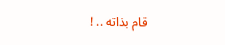قام بذاته .. !